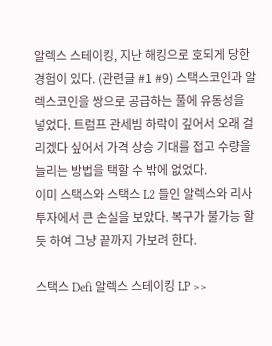알렉스 스테이킹, 지난 해킹으로 호되게 당한 경험이 있다. (관련글 #1 #9) 스택스코인과 알렉스코인을 쌍으로 공급하는 풀에 유동성을 넣었다. 트럼프 관세빔 하락이 깊어서 오래 걸리겠다 싶어서 가격 상승 기대를 접고 수량을 늘리는 방법을 택할 수 밖에 없었다.
이미 스택스와 스택스 L2 들인 알렉스와 리사 투자에서 큰 손실을 보았다. 복구가 불가능 할 듯 하여 그냥 끝까지 가보려 한다.

스택스 Defi 알렉스 스테이킹 LP >>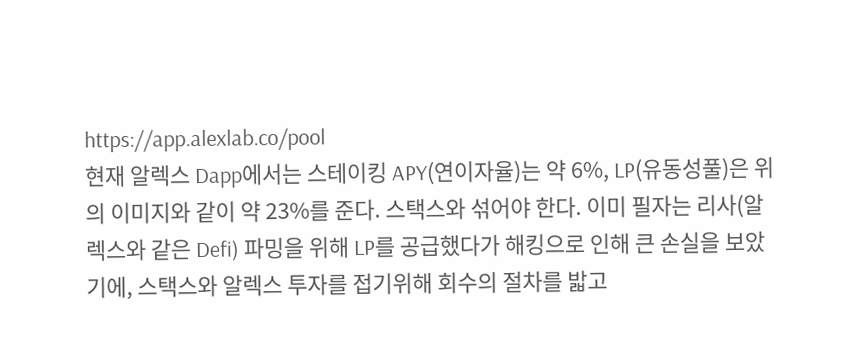https://app.alexlab.co/pool
현재 알렉스 Dapp에서는 스테이킹 APY(연이자율)는 약 6%, LP(유동성풀)은 위의 이미지와 같이 약 23%를 준다. 스택스와 섞어야 한다. 이미 필자는 리사(알렉스와 같은 Defi) 파밍을 위해 LP를 공급했다가 해킹으로 인해 큰 손실을 보았기에, 스택스와 알렉스 투자를 접기위해 회수의 절차를 밟고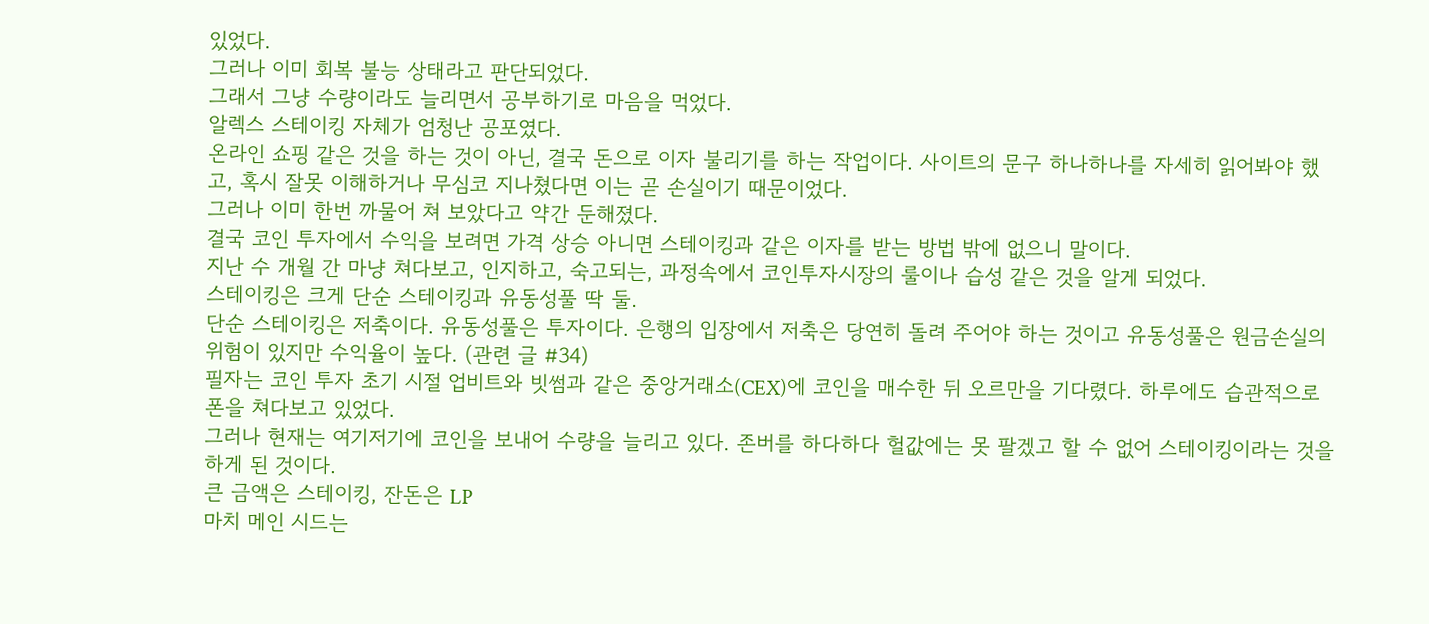있었다.
그러나 이미 회복 불능 상태라고 판단되었다.
그래서 그냥 수량이라도 늘리면서 공부하기로 마음을 먹었다.
알렉스 스테이킹 자체가 엄청난 공포였다.
온라인 쇼핑 같은 것을 하는 것이 아닌, 결국 돈으로 이자 불리기를 하는 작업이다. 사이트의 문구 하나하나를 자세히 읽어봐야 했고, 혹시 잘못 이해하거나 무심코 지나쳤다면 이는 곧 손실이기 때문이었다.
그러나 이미 한번 까물어 쳐 보았다고 약간 둔해졌다.
결국 코인 투자에서 수익을 보려면 가격 상승 아니면 스테이킹과 같은 이자를 받는 방법 밖에 없으니 말이다.
지난 수 개월 간 마냥 쳐다보고, 인지하고, 숙고되는, 과정속에서 코인투자시장의 룰이나 습성 같은 것을 알게 되었다.
스테이킹은 크게 단순 스테이킹과 유동성풀 딱 둘.
단순 스테이킹은 저축이다. 유동성풀은 투자이다. 은행의 입장에서 저축은 당연히 돌려 주어야 하는 것이고 유동성풀은 원금손실의 위험이 있지만 수익율이 높다. (관련 글 #34)
필자는 코인 투자 초기 시절 업비트와 빗썸과 같은 중앙거래소(CEX)에 코인을 매수한 뒤 오르만을 기다렸다. 하루에도 습관적으로 폰을 쳐다보고 있었다.
그러나 현재는 여기저기에 코인을 보내어 수량을 늘리고 있다. 존버를 하다하다 헐값에는 못 팔겠고 할 수 없어 스테이킹이라는 것을 하게 된 것이다.
큰 금액은 스테이킹, 잔돈은 LP
마치 메인 시드는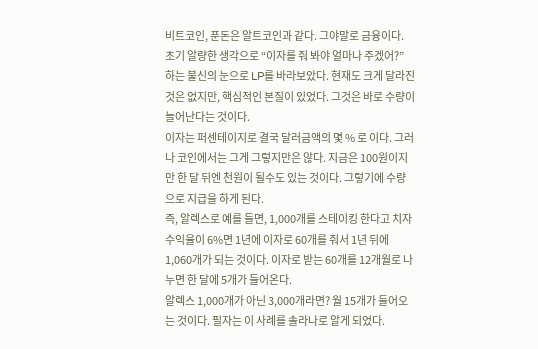비트코인, 푼돈은 알트코인과 같다. 그야말로 금융이다. 초기 알량한 생각으로 “이자를 줘 봐야 얼마나 주겠어?” 하는 불신의 눈으로 LP를 바라보았다. 현재도 크게 달라진 것은 없지만, 핵심적인 본질이 있었다. 그것은 바로 수량이 늘어난다는 것이다.
이자는 퍼센테이지로 결국 달러금액의 몇 % 로 이다. 그러나 코인에서는 그게 그렇지만은 않다. 지금은 100원이지만 한 달 뒤엔 천원이 될수도 있는 것이다. 그렇기에 수량으로 지급을 하게 된다.
즉, 알렉스로 예를 들면, 1,000개를 스테이킹 한다고 치자 수익율이 6%면 1년에 이자로 60개를 줘서 1년 뒤에 1,060개가 되는 것이다. 이자로 받는 60개를 12개월로 나누면 한 달에 5개가 들어온다.
알렉스 1,000개가 아닌 3,000개라면? 월 15개가 들어오는 것이다. 필자는 이 사례를 솔라나로 알게 되었다.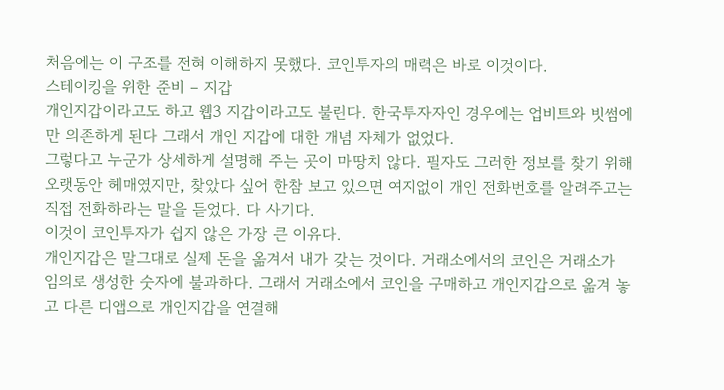처음에는 이 구조를 전혀 이해하지 못했다. 코인투자의 매력은 바로 이것이다.
스테이킹을 위한 준비 – 지갑
개인지갑이라고도 하고 웹3 지갑이라고도 불린다. 한국투자자인 경우에는 업비트와 빗썸에만 의존하게 된다 그래서 개인 지갑에 대한 개념 자체가 없었다.
그렇다고 누군가 상세하게 설명해 주는 곳이 마땅치 않다. 필자도 그러한 정보를 찾기 위해 오랫동안 헤매였지만, 찾았다 싶어 한참 보고 있으면 여지없이 개인 전화번호를 알려주고는 직접 전화하라는 말을 듣었다. 다 사기다.
이것이 코인투자가 쉽지 않은 가장 큰 이유다.
개인지갑은 말그대로 실제 돈을 옮겨서 내가 갖는 것이다. 거래소에서의 코인은 거래소가 임의로 생성한 숫자에 불과하다. 그래서 거래소에서 코인을 구매하고 개인지갑으로 옮겨 놓고 다른 디앱으로 개인지갑을 연결해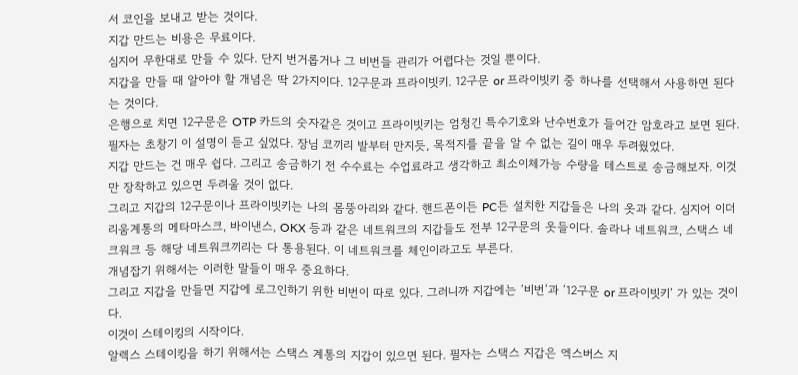서 코인을 보내고 받는 것이다.
지갑 만드는 비용은 무료이다.
심지어 무한대로 만들 수 있다. 단지 번거롭거나 그 비번들 관리가 어렵다는 것일 뿐이다.
지갑을 만들 때 알아야 할 개념은 딱 2가지이다. 12구문과 프라이빗키. 12구문 or 프라이빗키 중 하나를 선택해서 사용하면 된다는 것이다.
은행으로 치면 12구문은 OTP 카드의 숫자같은 것이고 프라이빗키는 엄청긴 특수기호와 난수번호가 들어간 암호라고 보면 된다.
필자는 초창기 이 설명이 듣고 싶었다. 장님 코끼리 발부터 만지듯, 목적지를 끝을 알 수 없는 길이 매우 두려웠었다.
지갑 만드는 건 매우 쉽다. 그리고 송금하기 전 수수료는 수업료라고 생각하고 최소이체가능 수량을 테스트로 송금해보자. 이것만 장착하고 있으면 두려울 것이 없다.
그리고 지갑의 12구문이나 프라이빗키는 나의 몸뚱아리와 같다. 핸드폰이든 PC든 설치한 지갑들은 나의 옷과 같다. 심지어 이더리움계통의 메타마스크, 바이낸스, OKX 등과 같은 네트워크의 지갑들도 전부 12구문의 옷들이다. 솔라나 네트워크, 스택스 네크워크 등 해당 네트워크끼리는 다 통용된다. 이 네트워크를 체인이라고도 부른다.
개념잡기 위해서는 이러한 말들이 매우 중요하다.
그리고 지갑을 만들면 지갑에 로그인하기 위한 비번이 따로 있다. 그러니까 지갑에는 ‘비번’과 ’12구문 or 프라이빗키’ 가 있는 것이다.
이것이 스테이킹의 시작이다.
알렉스 스테이킹을 하기 위해서는 스택스 계통의 지갑이 있으면 된다. 필자는 스택스 지갑은 엑스버스 지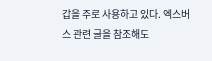갑을 주로 사용하고 있다. 엑스버스 관련 글을 참조해도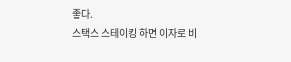좋다.
스택스 스테이킹 하면 이자로 비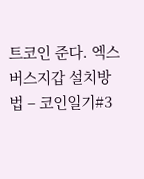트코인 준다. 엑스버스지갑 설치방법 – 코인일기#3